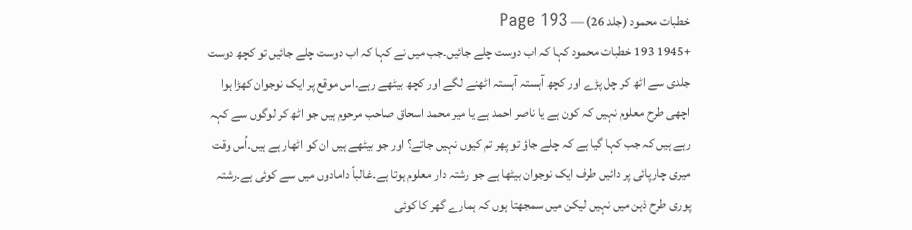خطبات محمود (جلد 26) — Page 193
+1945 193 خطبات محمود کہا کہ اب دوست چلے جائیں۔جب میں نے کہا کہ اب دوست چلے جائیں تو کچھ دوست جلدی سے اٹھ کر چل پڑے اور کچھ آہستہ آہستہ اٹھنے لگے اور کچھ بیٹھے رہے۔اس موقع پر ایک نوجوان کھڑا ہوا اچھی طرح معلوم نہیں کہ کون ہے یا ناصر احمد ہے یا میر محمد اسحاق صاحب مرحوم ہیں جو اٹھ کر لوگوں سے کہہ رہے ہیں کہ جب کہا گیا ہے کہ چلے جاؤ تو پھر تم کیوں نہیں جاتے؟ اور جو بیٹھے ہیں ان کو اٹھار ہے ہیں۔اُس وقت میری چارپائی پر دائیں طرف ایک نوجوان بیٹھا ہے جو رشتہ دار معلوم ہوتا ہے۔غالباً دامادوں میں سے کوئی ہے۔رشتہ پوری طرح ذہن میں نہیں لیکن میں سمجھتا ہوں کہ ہمارے گھر کا کوئی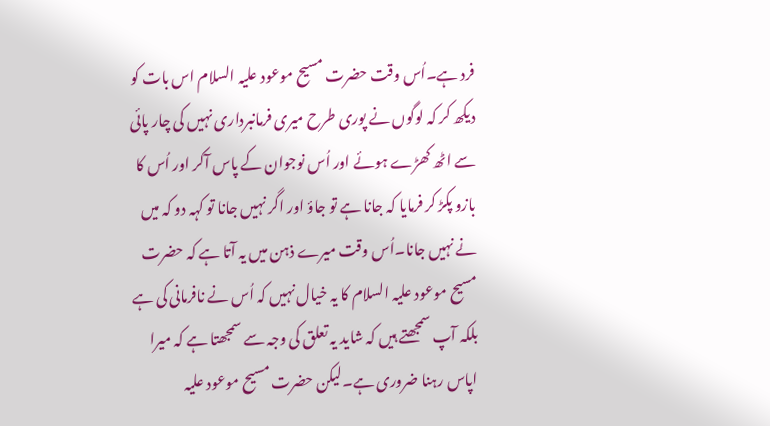فرد ہے۔اُس وقت حضرت مسیح موعود علیہ السلام اس بات کو دیکھ کر کہ لوگوں نے پوری طرح میری فرمانبرداری نہیں کی چار پائی سے اٹھ کھڑے ہوئے اور اُس نوجوان کے پاس آکر اور اُس کا بازو پکڑ کر فرمایا کہ جانا ہے تو جاؤ اور اگر نہیں جانا تو کہہ دو کہ میں نے نہیں جانا۔اُس وقت میرے ذہن میں یہ آتا ہے کہ حضرت مسیح موعود علیہ السلام کا یہ خیال نہیں کہ اُس نے نافرمانی کی ہے بلکہ آپ سمجھتے ہیں کہ شاید یہ تعلق کی وجہ سے سمجھتا ہے کہ میرا اپاس رہنا ضروری ہے۔لیکن حضرت مسیح موعود علیہ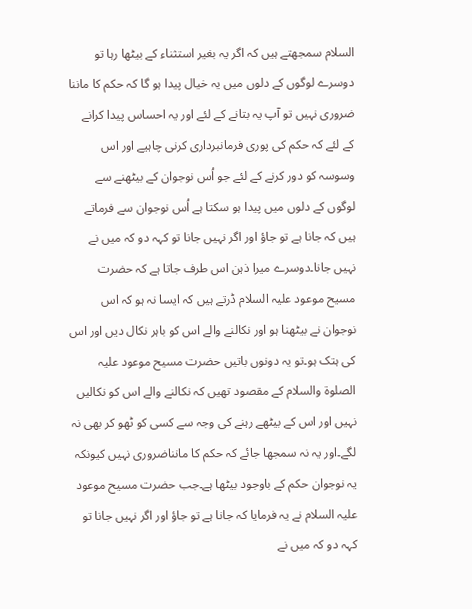السلام سمجھتے ہیں کہ اگر یہ بغیر استثناء کے بیٹھا رہا تو دوسرے لوگوں کے دلوں میں یہ خیال پیدا ہو گا کہ حکم کا ماننا ضروری نہیں تو آپ یہ بتانے کے لئے اور یہ احساس پیدا کرانے کے لئے کہ حکم کی پوری فرمانبرداری کرنی چاہیے اور اس وسوسہ کو دور کرنے کے لئے جو اُس نوجوان کے بیٹھنے سے لوگوں کے دلوں میں پیدا ہو سکتا ہے اُس نوجوان سے فرماتے ہیں کہ جانا ہے تو جاؤ اور اگر نہیں جانا تو کہہ دو کہ میں نے نہیں جانا۔دوسرے میرا ذہن اس طرف جاتا ہے کہ حضرت مسیح موعود علیہ السلام ڈرتے ہیں کہ ایسا نہ ہو کہ اس نوجوان نے بیٹھنا ہو اور نکالنے والے اس کو باہر نکال دیں اور اس کی ہتک ہو۔تو یہ دونوں باتیں حضرت مسیح موعود علیہ الصلوۃ والسلام کے مقصود تھیں کہ نکالنے والے اس کو نکالیں نہیں اور اس کے بیٹھے رہنے کی وجہ سے کسی کو ٹھو کر بھی نہ لگے۔اور یہ نہ سمجھا جائے کہ حکم کا مانناضروری نہیں کیونکہ یہ نوجوان حکم کے باوجود بیٹھا ہے۔جب حضرت مسیح موعود علیہ السلام نے یہ فرمایا کہ جانا ہے تو جاؤ اور اگر نہیں جانا تو کہہ دو کہ میں نے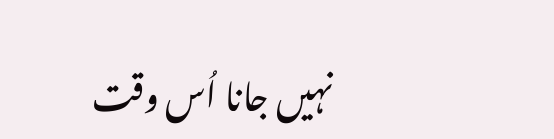نہیں جانا اُس وقت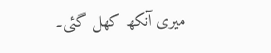میری آنکھ کھل گئی۔